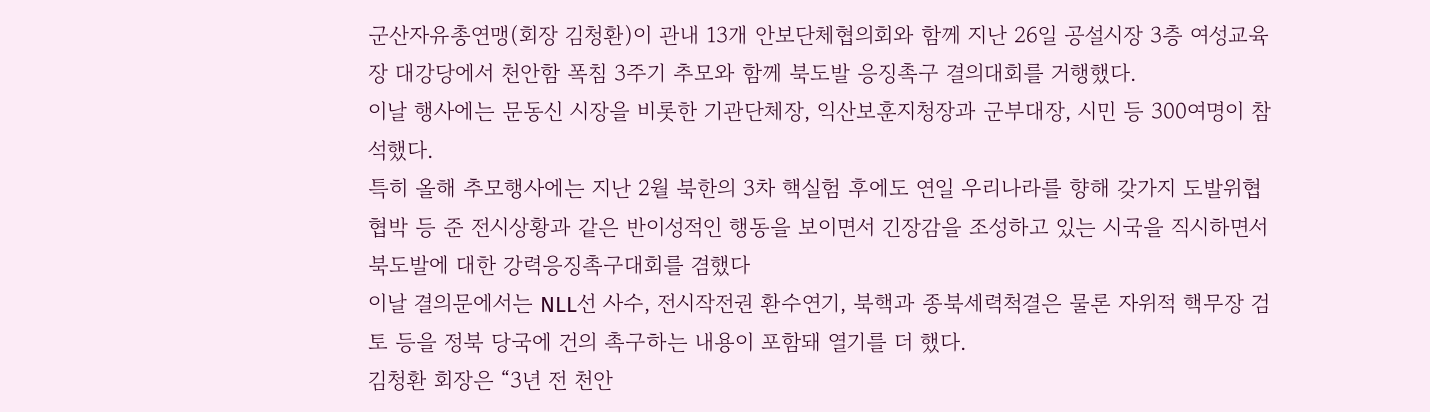군산자유총연맹(회장 김청환)이 관내 13개 안보단체협의회와 함께 지난 26일 공설시장 3층 여성교육장 대강당에서 천안함 폭침 3주기 추모와 함께 북도발 응징촉구 결의대회를 거행했다.
이날 행사에는 문동신 시장을 비롯한 기관단체장, 익산보훈지청장과 군부대장, 시민 등 300여명이 참석했다.
특히 올해 추모행사에는 지난 2월 북한의 3차 핵실험 후에도 연일 우리나라를 향해 갖가지 도발위협 협박 등 준 전시상황과 같은 반이성적인 행동을 보이면서 긴장감을 조성하고 있는 시국을 직시하면서 북도발에 대한 강력응징촉구대회를 겸했다
이날 결의문에서는 NLL선 사수, 전시작전권 환수연기, 북핵과 종북세력척결은 물론 자위적 핵무장 검토 등을 정북 당국에 건의 촉구하는 내용이 포함돼 열기를 더 했다.
김청환 회장은 “3년 전 천안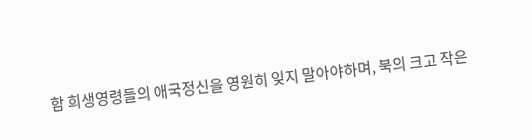함 희생영령들의 애국정신을 영원히 잊지 말아야하며, 북의 크고 작은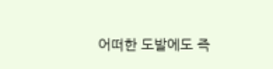어떠한 도발에도 즉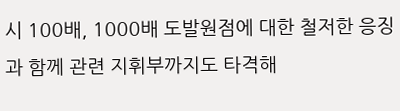시 100배, 1000배 도발원점에 대한 철저한 응징과 함께 관련 지휘부까지도 타격해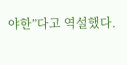야한”다고 역설했다.